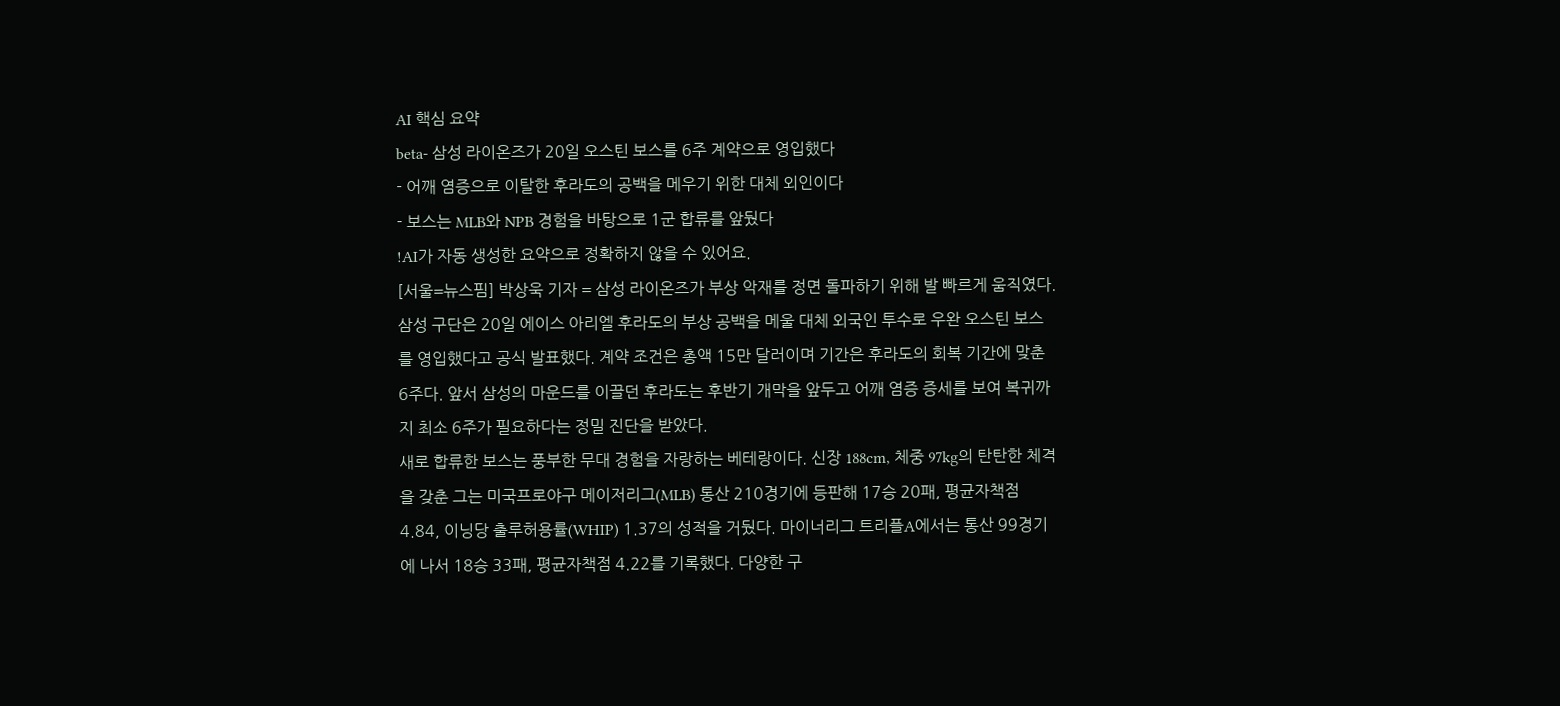AI 핵심 요약
beta- 삼성 라이온즈가 20일 오스틴 보스를 6주 계약으로 영입했다
- 어깨 염증으로 이탈한 후라도의 공백을 메우기 위한 대체 외인이다
- 보스는 MLB와 NPB 경험을 바탕으로 1군 합류를 앞뒀다
!AI가 자동 생성한 요약으로 정확하지 않을 수 있어요.
[서울=뉴스핌] 박상욱 기자 = 삼성 라이온즈가 부상 악재를 정면 돌파하기 위해 발 빠르게 움직였다. 삼성 구단은 20일 에이스 아리엘 후라도의 부상 공백을 메울 대체 외국인 투수로 우완 오스틴 보스를 영입했다고 공식 발표했다. 계약 조건은 총액 15만 달러이며 기간은 후라도의 회복 기간에 맞춘 6주다. 앞서 삼성의 마운드를 이끌던 후라도는 후반기 개막을 앞두고 어깨 염증 증세를 보여 복귀까지 최소 6주가 필요하다는 정밀 진단을 받았다.
새로 합류한 보스는 풍부한 무대 경험을 자랑하는 베테랑이다. 신장 188cm, 체중 97kg의 탄탄한 체격을 갖춘 그는 미국프로야구 메이저리그(MLB) 통산 210경기에 등판해 17승 20패, 평균자책점 4.84, 이닝당 출루허용률(WHIP) 1.37의 성적을 거뒀다. 마이너리그 트리플A에서는 통산 99경기에 나서 18승 33패, 평균자책점 4.22를 기록했다. 다양한 구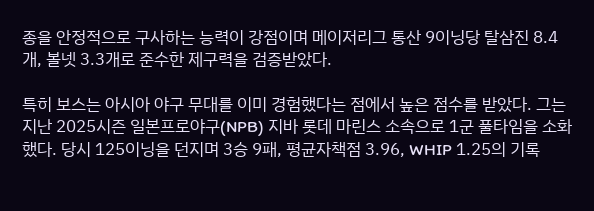종을 안정적으로 구사하는 능력이 강점이며 메이저리그 통산 9이닝당 탈삼진 8.4개, 볼넷 3.3개로 준수한 제구력을 검증받았다.

특히 보스는 아시아 야구 무대를 이미 경험했다는 점에서 높은 점수를 받았다. 그는 지난 2025시즌 일본프로야구(NPB) 지바 롯데 마린스 소속으로 1군 풀타임을 소화했다. 당시 125이닝을 던지며 3승 9패, 평균자책점 3.96, WHIP 1.25의 기록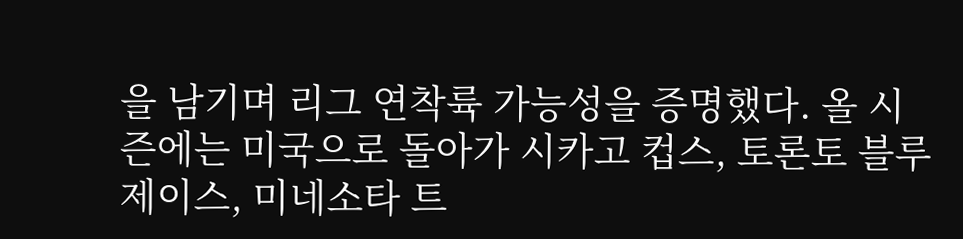을 남기며 리그 연착륙 가능성을 증명했다. 올 시즌에는 미국으로 돌아가 시카고 컵스, 토론토 블루제이스, 미네소타 트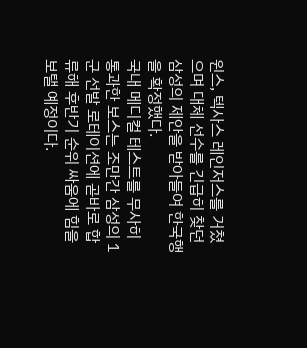윈스, 텍사스 레인저스를 거쳤으며 대체 선수를 긴급히 찾던 삼성의 제안을 받아들여 한국행을 확정했다.
국내 메디컬 테스트를 무사히 통과한 보스는 조만간 삼성의 1군 선발 로테이션에 곧바로 합류해 후반기 순위 싸움에 힘을 보탤 예정이다.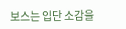보스는 입단 소감을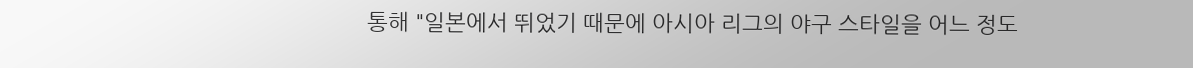통해 "일본에서 뛰었기 때문에 아시아 리그의 야구 스타일을 어느 정도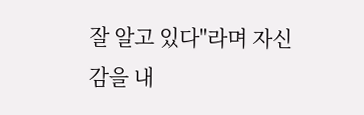잘 알고 있다"라며 자신감을 내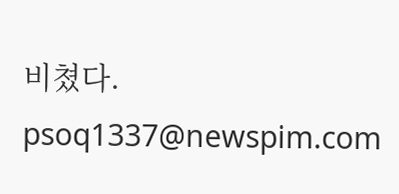비쳤다.
psoq1337@newspim.com